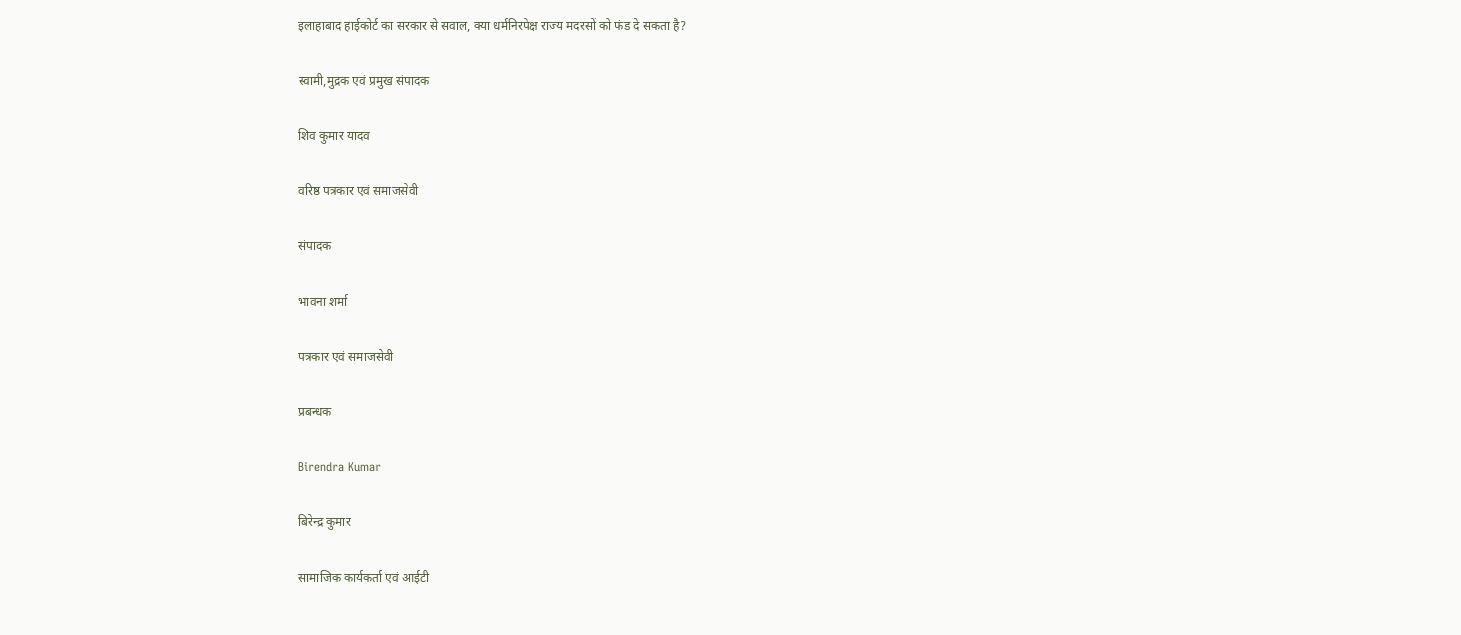इलाहाबाद हाईकोर्ट का सरकार से सवाल, क्या धर्मनिरपेक्ष राज्य मदरसों को फंड दे सकता है?

स्वामी,मुद्रक एवं प्रमुख संपादक

शिव कुमार यादव

वरिष्ठ पत्रकार एवं समाजसेवी

संपादक

भावना शर्मा

पत्रकार एवं समाजसेवी

प्रबन्धक

Birendra Kumar

बिरेन्द्र कुमार

सामाजिक कार्यकर्ता एवं आईटी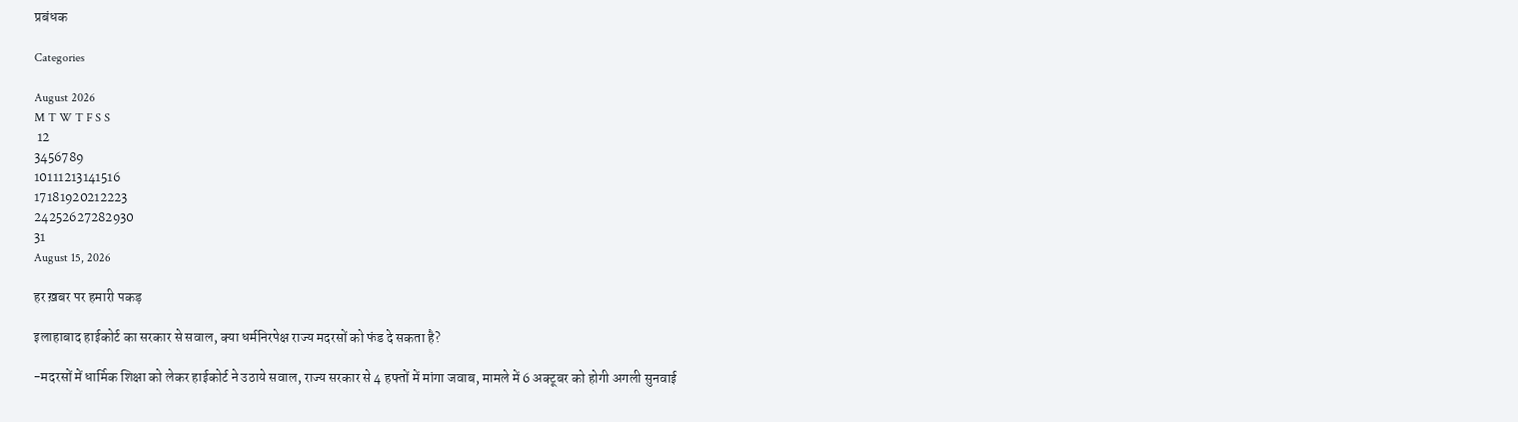प्रबंधक

Categories

August 2026
M T W T F S S
 12
3456789
10111213141516
17181920212223
24252627282930
31
August 15, 2026

हर ख़बर पर हमारी पकड़

इलाहाबाद हाईकोर्ट का सरकार से सवाल, क्या धर्मनिरपेक्ष राज्य मदरसों को फंड दे सकता है?

-मदरसों में धार्मिक शिक्षा को लेकर हाईकोर्ट ने उठाये सवाल, राज्य सरकार से 4 हफ्तों में मांगा जवाब, मामले में 6 अक्टूबर को होगी अगली सुनवाई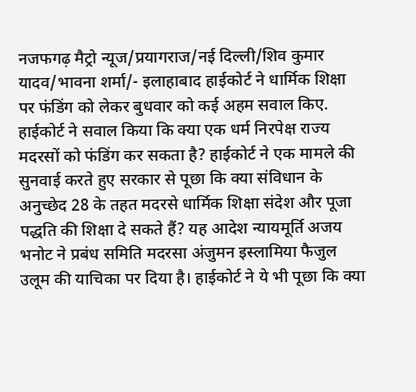नजफगढ़ मैट्रो न्यूज/प्रयागराज/नई दिल्ली/शिव कुमार यादव/भावना शर्मा/- इलाहाबाद हाईकोर्ट ने धार्मिक शिक्षा पर फंडिंग को लेकर बुधवार को कई अहम सवाल किए. हाईकोर्ट ने सवाल किया कि क्या एक धर्म निरपेक्ष राज्य मदरसों को फंडिंग कर सकता है? हाईकोर्ट ने एक मामले की सुनवाई करते हुए सरकार से पूछा कि क्या संविधान के अनुच्छेद 28 के तहत मदरसे धार्मिक शिक्षा संदेश और पूजा पद्धति की शिक्षा दे सकते हैं? यह आदेश न्यायमूर्ति अजय भनोट ने प्रबंध समिति मदरसा अंजुमन इस्लामिया फैजुल उलूम की याचिका पर दिया है। हाईकोर्ट ने ये भी पूछा कि क्या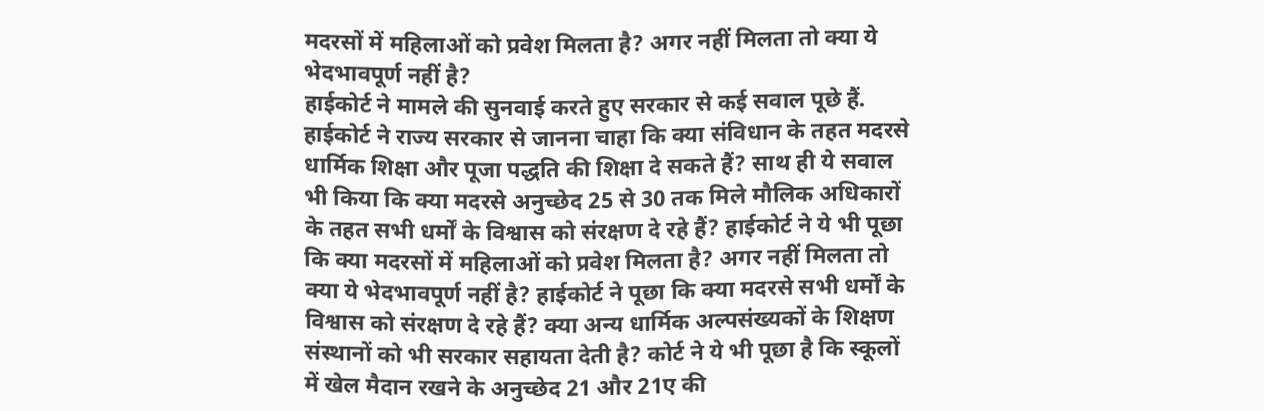मदरसों में महिलाओं को प्रवेश मिलता है? अगर नहीं मिलता तो क्या ये भेदभावपूर्ण नहीं है?
हाईकोर्ट ने मामले की सुनवाई करते हुए सरकार से कई सवाल पूछे हैं. हाईकोर्ट ने राज्य सरकार से जानना चाहा कि क्या संविधान के तहत मदरसे धार्मिक शिक्षा और पूजा पद्धति की शिक्षा दे सकते हैं? साथ ही ये सवाल भी किया कि क्या मदरसे अनुच्छेद 25 से 30 तक मिले मौलिक अधिकारों के तहत सभी धर्मों के विश्वास को संरक्षण दे रहे हैं? हाईकोर्ट ने ये भी पूछा कि क्या मदरसों में महिलाओं को प्रवेश मिलता है? अगर नहीं मिलता तो क्या ये भेदभावपूर्ण नहीं है? हाईकोर्ट ने पूछा कि क्या मदरसे सभी धर्मों के विश्वास को संरक्षण दे रहे हैं? क्या अन्य धार्मिक अल्पसंख्यकों के शिक्षण संस्थानों को भी सरकार सहायता देती है? कोर्ट ने ये भी पूछा है कि स्कूलों में खेल मैदान रखने के अनुच्छेद 21 और 21ए की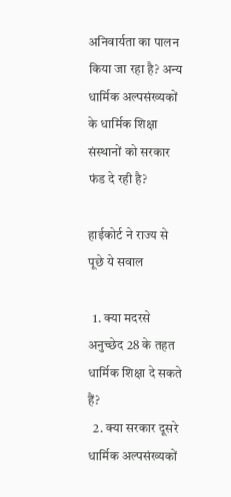अनिवार्यता का पालन किया जा रहा है? अन्य धार्मिक अल्पसंख्यकों के धार्मिक शिक्षा संस्थानों को सरकार फंड दे रही है?

हाईकोर्ट ने राज्य से पूछे ये सवाल

  1. क्या मदरसे अनुच्छेद 28 के तहत धार्मिक शिक्षा दे सकते हैं?
  2. क्या सरकार दूसरे धार्मिक अल्पसंख्यकों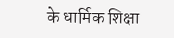के धार्मिक शिक्षा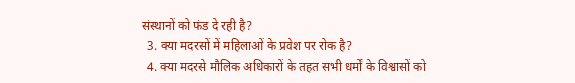संस्थानों को फंड दे रही है?
  3. क्या मदरसों में महिलाओं के प्रवेश पर रोक है?
  4. क्या मदरसे मौलिक अधिकारों के तहत सभी धर्मों के विश्वासों को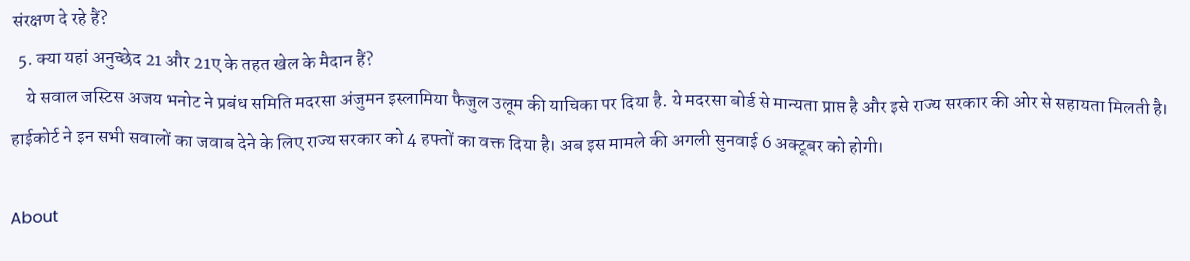संरक्षण दे रहे हैं?
  5. क्या यहां अनुच्छेद 21 और 21ए के तहत खेल के मैदान हैं?
    ये सवाल जस्टिस अजय भनोट ने प्रबंध समिति मदरसा अंजुमन इस्लामिया फैजुल उलूम की याचिका पर दिया है. ये मदरसा बोर्ड से मान्यता प्राप्त है और इसे राज्य सरकार की ओर से सहायता मिलती है। हाईकोर्ट ने इन सभी सवालों का जवाब देने के लिए राज्य सरकार को 4 हफ्तों का वक्त दिया है। अब इस मामले की अगली सुनवाई 6 अक्टूबर को होगी।

About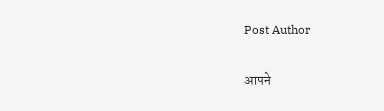Post Author

आपने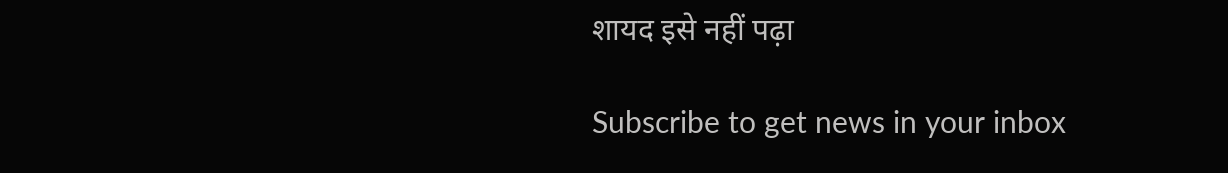शायद इसे नहीं पढ़ा

Subscribe to get news in your inbox